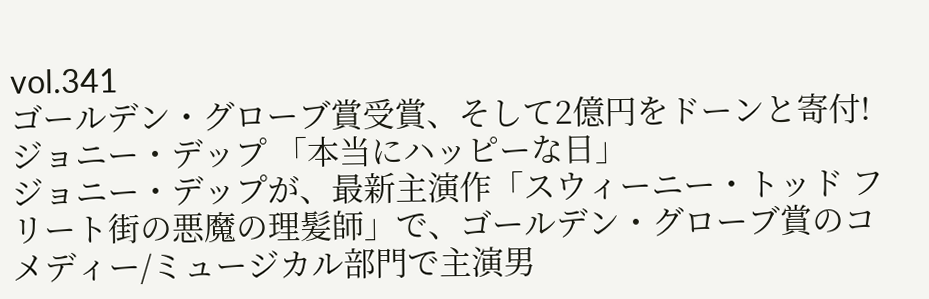vol.341
ゴールデン・グローブ賞受賞、そして2億円をドーンと寄付!
ジョニー・デップ 「本当にハッピーな日」
ジョニー・デップが、最新主演作「スウィーニー・トッド フリート街の悪魔の理髪師」で、ゴールデン・グローブ賞のコメディー/ミュージカル部門で主演男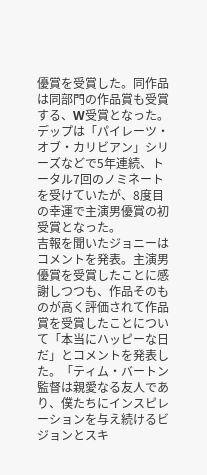優賞を受賞した。同作品は同部門の作品賞も受賞する、W受賞となった。デップは「パイレーツ・オブ・カリビアン」シリーズなどで5年連続、トータル7回のノミネートを受けていたが、8度目の幸運で主演男優賞の初受賞となった。
吉報を聞いたジョニーはコメントを発表。主演男優賞を受賞したことに感謝しつつも、作品そのものが高く評価されて作品賞を受賞したことについて「本当にハッピーな日だ」とコメントを発表した。「ティム・バートン監督は親愛なる友人であり、僕たちにインスピレーションを与え続けるビジョンとスキ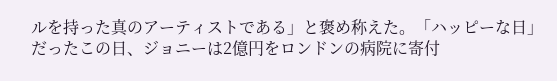ルを持った真のアーティストである」と褒め称えた。「ハッピーな日」だったこの日、ジョニーは2億円をロンドンの病院に寄付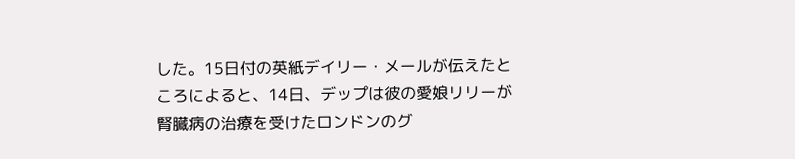した。15日付の英紙デイリー・メールが伝えたところによると、14日、デップは彼の愛娘リリーが腎臓病の治療を受けたロンドンのグ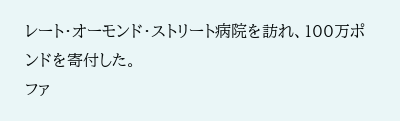レート・オーモンド・ストリート病院を訪れ、100万ポンドを寄付した。
ファ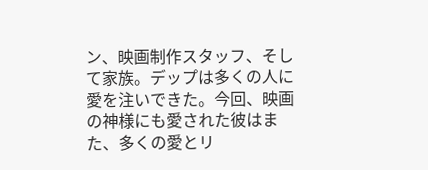ン、映画制作スタッフ、そして家族。デップは多くの人に愛を注いできた。今回、映画の神様にも愛された彼はまた、多くの愛とリ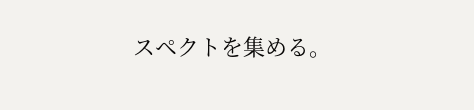スペクトを集める。